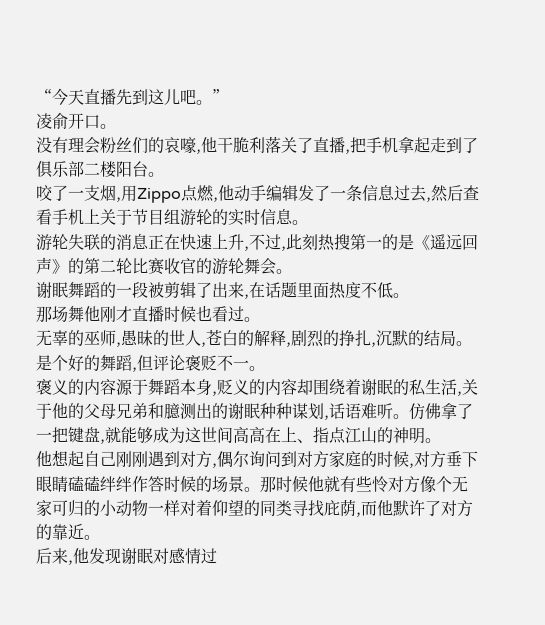“今天直播先到这儿吧。”
凌俞开口。
没有理会粉丝们的哀嚎,他干脆利落关了直播,把手机拿起走到了俱乐部二楼阳台。
咬了一支烟,用Zippo点燃,他动手编辑发了一条信息过去,然后查看手机上关于节目组游轮的实时信息。
游轮失联的消息正在快速上升,不过,此刻热搜第一的是《遥远回声》的第二轮比赛收官的游轮舞会。
谢眠舞蹈的一段被剪辑了出来,在话题里面热度不低。
那场舞他刚才直播时候也看过。
无辜的巫师,愚昧的世人,苍白的解释,剧烈的挣扎,沉默的结局。
是个好的舞蹈,但评论褒贬不一。
褒义的内容源于舞蹈本身,贬义的内容却围绕着谢眠的私生活,关于他的父母兄弟和臆测出的谢眠种种谋划,话语难听。仿佛拿了一把键盘,就能够成为这世间高高在上、指点江山的神明。
他想起自己刚刚遇到对方,偶尔询问到对方家庭的时候,对方垂下眼睛磕磕绊绊作答时候的场景。那时候他就有些怜对方像个无家可归的小动物一样对着仰望的同类寻找庇荫,而他默许了对方的靠近。
后来,他发现谢眠对感情过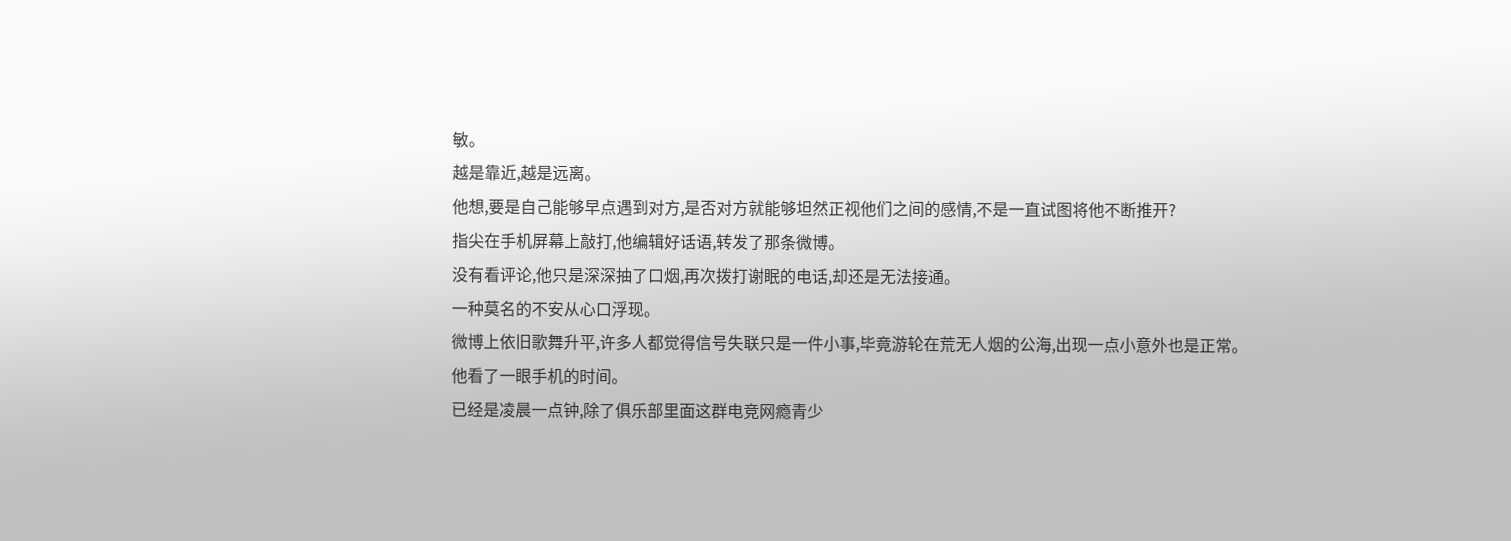敏。
越是靠近,越是远离。
他想,要是自己能够早点遇到对方,是否对方就能够坦然正视他们之间的感情,不是一直试图将他不断推开?
指尖在手机屏幕上敲打,他编辑好话语,转发了那条微博。
没有看评论,他只是深深抽了口烟,再次拨打谢眠的电话,却还是无法接通。
一种莫名的不安从心口浮现。
微博上依旧歌舞升平,许多人都觉得信号失联只是一件小事,毕竟游轮在荒无人烟的公海,出现一点小意外也是正常。
他看了一眼手机的时间。
已经是凌晨一点钟,除了俱乐部里面这群电竞网瘾青少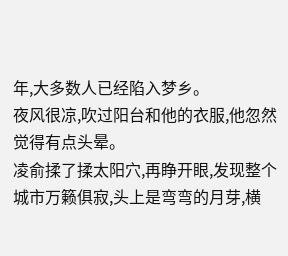年,大多数人已经陷入梦乡。
夜风很凉,吹过阳台和他的衣服,他忽然觉得有点头晕。
凌俞揉了揉太阳穴,再睁开眼,发现整个城市万籁俱寂,头上是弯弯的月芽,横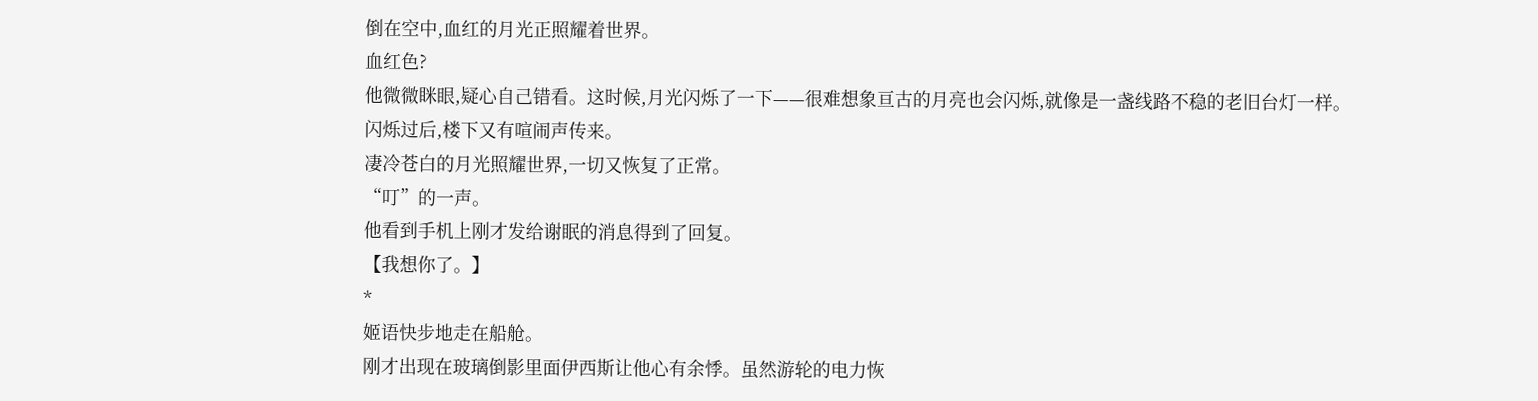倒在空中,血红的月光正照耀着世界。
血红色?
他微微眯眼,疑心自己错看。这时候,月光闪烁了一下——很难想象亘古的月亮也会闪烁,就像是一盏线路不稳的老旧台灯一样。
闪烁过后,楼下又有喧闹声传来。
凄冷苍白的月光照耀世界,一切又恢复了正常。
“叮”的一声。
他看到手机上刚才发给谢眠的消息得到了回复。
【我想你了。】
*
姬语快步地走在船舱。
刚才出现在玻璃倒影里面伊西斯让他心有余悸。虽然游轮的电力恢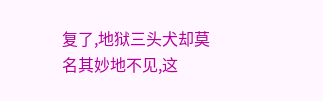复了,地狱三头犬却莫名其妙地不见,这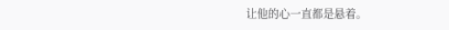让他的心一直都是悬着。